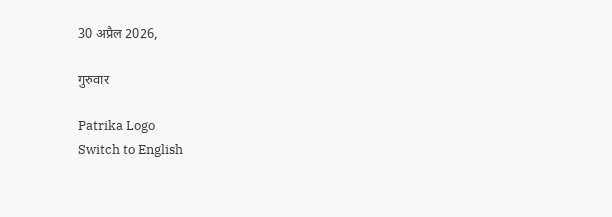30 अप्रैल 2026,

गुरुवार

Patrika Logo
Switch to English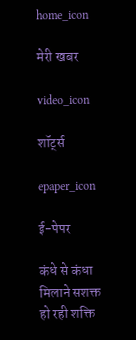home_icon

मेरी खबर

video_icon

शॉर्ट्स

epaper_icon

ई-पेपर

कंधे से कंधा मिलाने सशक्त हो रही शक्ति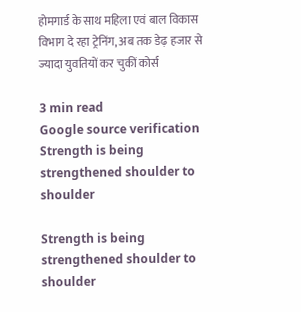होमगार्ड के साथ महिला एवं बाल विकास विभाग दे रहा ट्रेनिंग, अब तक डेढ़ हजार से ज्यादा युवतियों कर चुकीं कोर्स

3 min read
Google source verification
Strength is being strengthened shoulder to shoulder

Strength is being strengthened shoulder to shoulder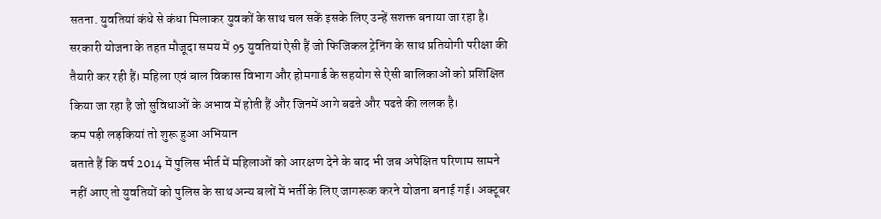सतना. युवतियां कंधे से कंधा मिलाकर युवकों के साथ चल सकें इसके लिए उन्हें सशक्त बनाया जा रहा है। सरकारी योजना के तहत मौजूदा समय में 95 युवतियां ऐसी हैं जो फिजिकल ट्रेनिंग के साथ प्रतियोगी परीक्षा की तैयारी कर रही हैं। महिला एवं बाल विकास विभाग और होमगार्ड के सहयोग से ऐसी बालिकाओं को प्रशिक्षित किया जा रहा है जो सुविधाओं के अभाव में होती हैं और जिनमें आगे बढऩे और पढऩे की ललक है।
कम पड़ी लड़कियां तो शुरू हुआ अभियान
बताते हैं कि वर्ष 2014 में पुलिस भीर्त में महिलाओं को आरक्षण देने के बाद भी जब अपेक्षित परिणाम सामने नहीं आए तो युवतियों को पुलिस के साथ अन्य बलों में भर्ती के लिए जागरूक करने योजना बनाई गई। अक्टूबर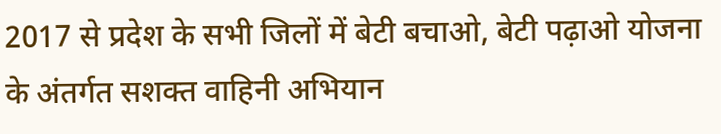2017 से प्रदेश के सभी जिलों में बेटी बचाओ, बेटी पढ़ाओ योजना के अंतर्गत सशक्त वाहिनी अभियान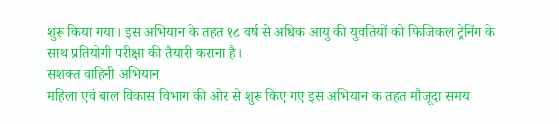शुरू किया गया। इस अभियान के तहत १८ वर्ष से अधिक आयु की युवतियों को फिजिकल ट्रेनिंग के साथ प्रतियोगी परीक्षा की तैयारी कराना है।
सशक्त वाहिनी अभियान
महिला एवं बाल विकास विभाग की ओर से शुरू किए गए इस अभियान क तहत मौजूदा समय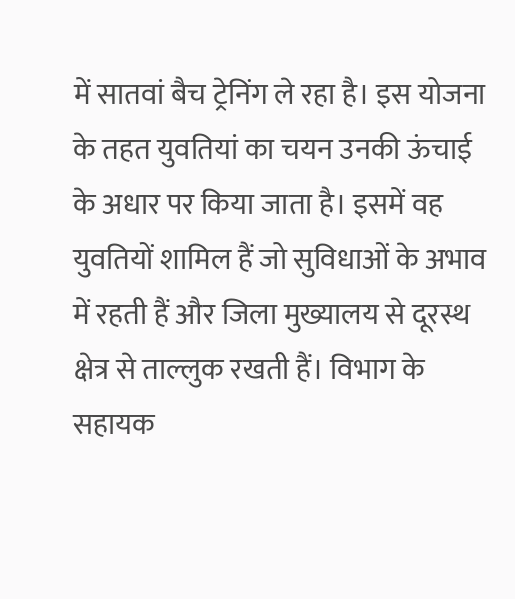में सातवां बैच ट्रेनिंग ले रहा है। इस योजना के तहत युवतियां का चयन उनकी ऊंचाई के अधार पर किया जाता है। इसमें वह युवतियों शामिल हैं जो सुविधाओं के अभाव में रहती हैं और जिला मुख्यालय से दूरस्थ क्षेत्र से ताल्लुक रखती हैं। विभाग के सहायक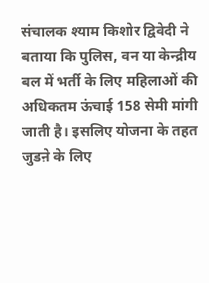संचालक श्याम किशोर द्विवेदी ने बताया कि पुलिस, वन या केन्द्रीय बल में भर्ती के लिए महिलाओं की अधिकतम ऊंचाई 158 सेमी मांगी जाती है। इसलिए योजना के तहत जुडऩे के लिए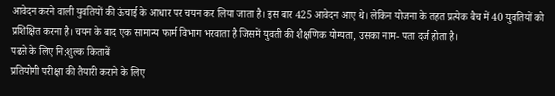आवेदन करने वाली युवतियों की ऊंचाई के आधार पर चयन कर लिया जाता है। इस बार 425 आवेदन आए थे। लेकिन योजना के तहत प्रत्येक बैच में 40 युवतियों को प्रशिक्षित करना है। चयन के बाद एक सामान्य फार्म विभाग भरवाता है जिसमें युवती की शैक्षणिक योग्यता, उसका नाम- पता दर्ज होता है।
पढऩे के लिए नि:शुल्क किताबें
प्रतियोगी परीक्षा की तैयारी कराने के लिए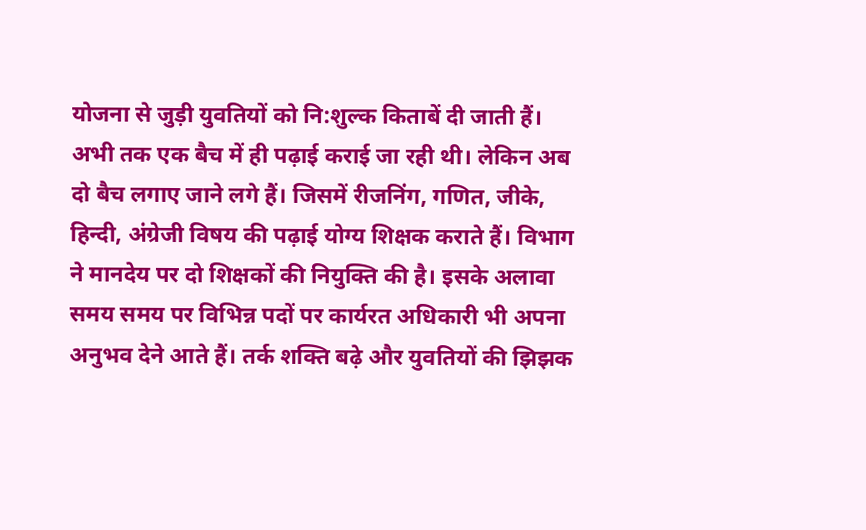योजना से जुड़ी युवतियों को नि:शुल्क किताबें दी जाती हैं। अभी तक एक बैच में ही पढ़ाई कराई जा रही थी। लेकिन अब दो बैच लगाए जाने लगे हैं। जिसमें रीजनिंग, गणित, जीके, हिन्दी, अंग्रेजी विषय की पढ़ाई योग्य शिक्षक कराते हैं। विभाग ने मानदेय पर दो शिक्षकों की नियुक्ति की है। इसके अलावा समय समय पर विभिन्न पदों पर कार्यरत अधिकारी भी अपना अनुभव देने आते हैं। तर्क शक्ति बढ़े और युवतियों की झिझक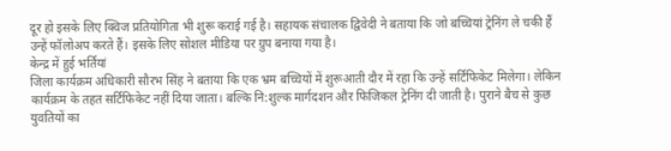दूर हो इसके लिए क्विज प्रतियोगिता भी शुरू कराई गई है। सहायक संचालक द्विवेदी ने बताया कि जो बच्चियां ट्रेनिंग ले चकी हैं उन्हें फॉलोअप करते हैं। इसके लिए सोशल मीडिया पर ग्रुप बनाया गया है।
केन्द्र में हुई भर्तियां
जिला कार्यक्रम अधिकारी सौरभ सिंह ने बताया कि एक भ्रम बच्चियों में शुरूआती दौर में रहा कि उन्हें सर्टिफिकेट मिलेगा। लेकिन कार्यक्रम के तहत सर्टिफिकेट नहीं दिया जाता। बल्कि नि:शुल्क मार्गदशन और फिजिकल ट्रेनिंग दी जाती है। पुराने बैच से कुछ युवतियों का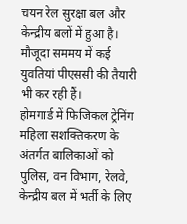चयन रेल सुरक्षा बल और केन्द्रीय बलों में हुआ है। मौजूदा सममय में कई युवतियां पीएससी की तैयारी भी कर रही हैं।
होमगार्ड में फिजिकल ट्रेनिंग
महिला सशक्तिकरण के अंतर्गत बालिकाओं को पुलिस, वन विभाग, रेलवे, केन्द्रीय बल में भर्ती के लिए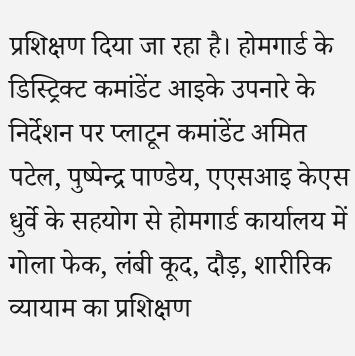प्रशिक्षण दिया जा रहा है। होमगार्ड के डिस्ट्रिक्ट कमांडेंट आइके उपनारे के निर्देशन पर प्लाटून कमांडेंट अमित पटेल, पुष्पेन्द्र पाण्डेय, एएसआइ केएस धुर्वे के सहयोग से होमगार्ड कार्यालय में गोला फेक, लंबी कूद, दौड़, शारीरिक व्यायाम का प्रशिक्षण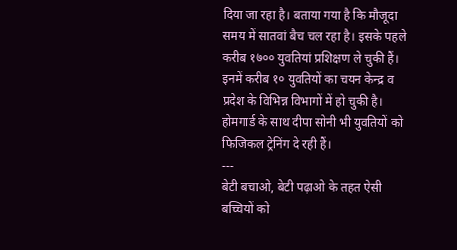दिया जा रहा है। बताया गया है कि मौजूदा समय में सातवां बैच चल रहा है। इसके पहले करीब १७०० युवतियां प्रशिक्षण ले चुकी हैं। इनमें करीब १० युवतियों का चयन केन्द्र व प्रदेश के विभिन्न विभागों में हो चुकी है। होमगार्ड के साथ दीपा सोनी भी युवतियों को फिजिकल ट्रेनिंग दे रही हैं।
---
बेटी बचाओ, बेटी पढ़ाओ के तहत ऐसी बच्चियों को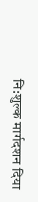नि:शुल्क मार्गदशन दिया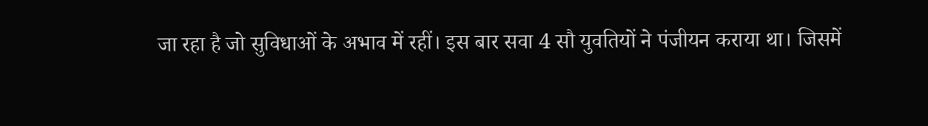जा रहा है जो सुविधाओं के अभाव में रहीं। इस बार सवा 4 सौ युवतियों ने पंजीयन कराया था। जिसमें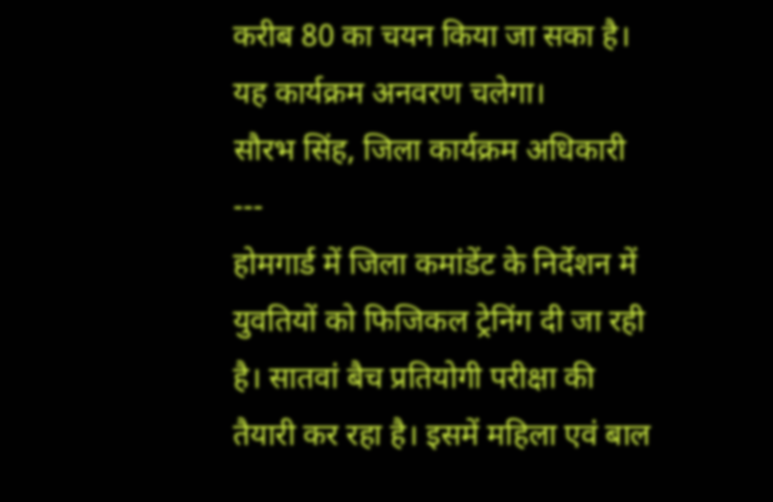करीब 80 का चयन किया जा सका है। यह कार्यक्रम अनवरण चलेगा।
सौरभ सिंह, जिला कार्यक्रम अधिकारी
---
होमगार्ड में जिला कमांडेंट के निर्देशन में युवतियों को फिजिकल ट्रेनिंग दी जा रही है। सातवां बैच प्रतियोगी परीक्षा की तैयारी कर रहा है। इसमें महिला एवं बाल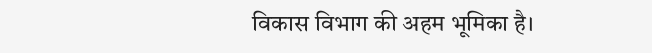विकास विभाग की अहम भूमिका है।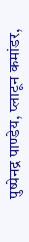पुष्पेनद्र पाण्डेय, प्लाटून कमांडर,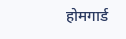होमगार्ड